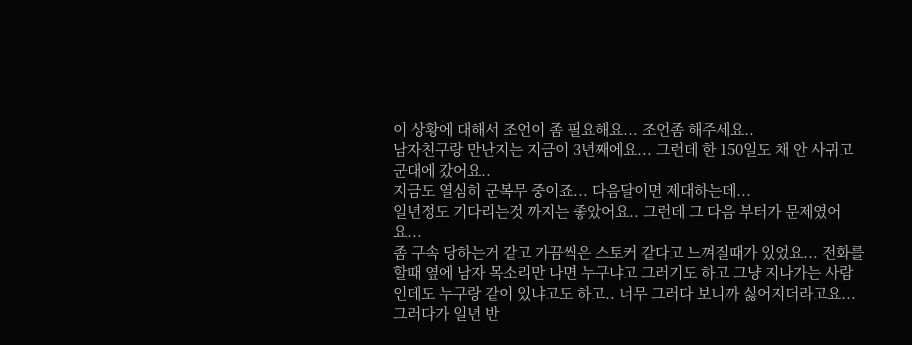이 상황에 대해서 조언이 좀 필요해요... 조언좀 해주세요..
남자친구랑 만난지는 지금이 3년째에요... 그런데 한 150일도 채 안 사귀고 군대에 갔어요..
지금도 열심히 군복무 중이죠... 다음달이면 제대하는데...
일년정도 기다리는것 까지는 좋았어요.. 그런데 그 다음 부터가 문제였어요...
좀 구속 당하는거 같고 가끔씩은 스토커 같다고 느껴질때가 있었요... 전화를 할때 옆에 남자 목소리만 나면 누구냐고 그러기도 하고 그냥 지나가는 사람인데도 누구랑 같이 있냐고도 하고.. 너무 그러다 보니까 싫어지더라고요...
그러다가 일년 반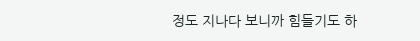정도 지나다 보니까 힘들기도 하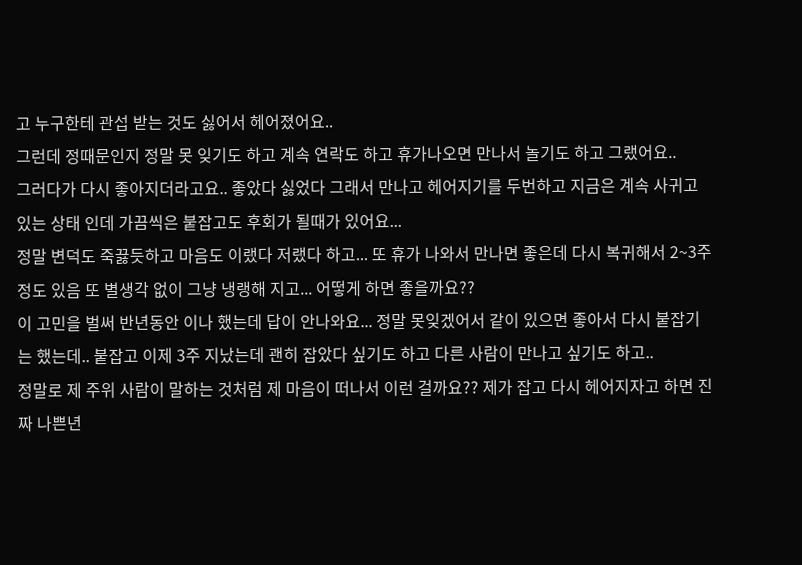고 누구한테 관섭 받는 것도 싫어서 헤어졌어요..
그런데 정때문인지 정말 못 잊기도 하고 계속 연락도 하고 휴가나오면 만나서 놀기도 하고 그랬어요..
그러다가 다시 좋아지더라고요.. 좋았다 싫었다 그래서 만나고 헤어지기를 두번하고 지금은 계속 사귀고 있는 상태 인데 가끔씩은 붙잡고도 후회가 될때가 있어요...
정말 변덕도 죽끓듯하고 마음도 이랬다 저랬다 하고... 또 휴가 나와서 만나면 좋은데 다시 복귀해서 2~3주 정도 있음 또 별생각 없이 그냥 냉랭해 지고... 어떻게 하면 좋을까요??
이 고민을 벌써 반년동안 이나 했는데 답이 안나와요... 정말 못잊겠어서 같이 있으면 좋아서 다시 붙잡기는 했는데.. 붙잡고 이제 3주 지났는데 괜히 잡았다 싶기도 하고 다른 사람이 만나고 싶기도 하고..
정말로 제 주위 사람이 말하는 것처럼 제 마음이 떠나서 이런 걸까요?? 제가 잡고 다시 헤어지자고 하면 진짜 나쁜년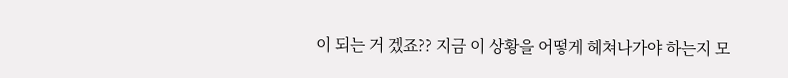이 되는 거 겠죠?? 지금 이 상황을 어떻게 헤쳐나가야 하는지 모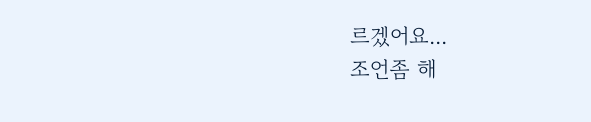르겠어요...
조언좀 해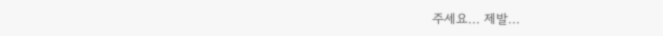주세요... 제발...